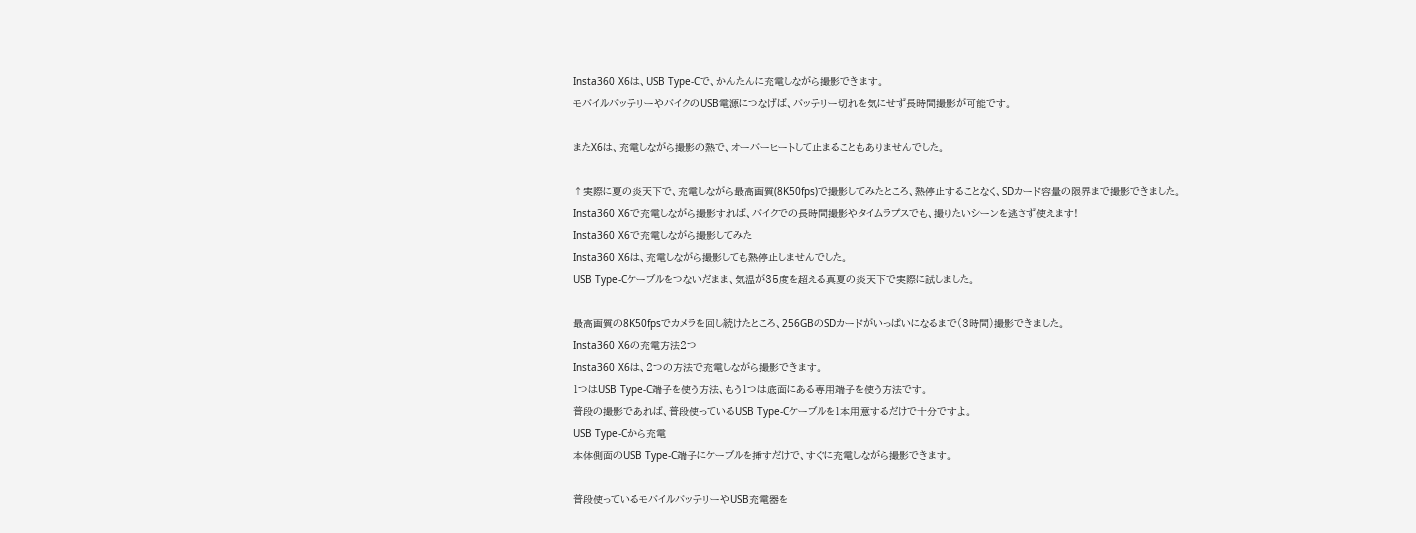Insta360 X6は、USB Type-Cで、かんたんに充電しながら撮影できます。
モバイルバッテリーやバイクのUSB電源につなげば、バッテリー切れを気にせず長時間撮影が可能です。

またX6は、充電しながら撮影の熱で、オーバーヒートして止まることもありませんでした。

↑実際に夏の炎天下で、充電しながら最高画質(8K50fps)で撮影してみたところ、熱停止することなく、SDカード容量の限界まで撮影できました。
Insta360 X6で充電しながら撮影すれば、バイクでの長時間撮影やタイムラプスでも、撮りたいシーンを逃さず使えます!
Insta360 X6で充電しながら撮影してみた
Insta360 X6は、充電しながら撮影しても熱停止しませんでした。
USB Type-Cケーブルをつないだまま、気温が35度を超える真夏の炎天下で実際に試しました。

最高画質の8K50fpsでカメラを回し続けたところ、256GBのSDカードがいっぱいになるまで(3時間)撮影できました。
Insta360 X6の充電方法2つ
Insta360 X6は、2つの方法で充電しながら撮影できます。
1つはUSB Type-C端子を使う方法、もう1つは底面にある専用端子を使う方法です。
普段の撮影であれば、普段使っているUSB Type-Cケーブルを1本用意するだけで十分ですよ。
USB Type-Cから充電
本体側面のUSB Type-C端子にケーブルを挿すだけで、すぐに充電しながら撮影できます。

普段使っているモバイルバッテリーやUSB充電器を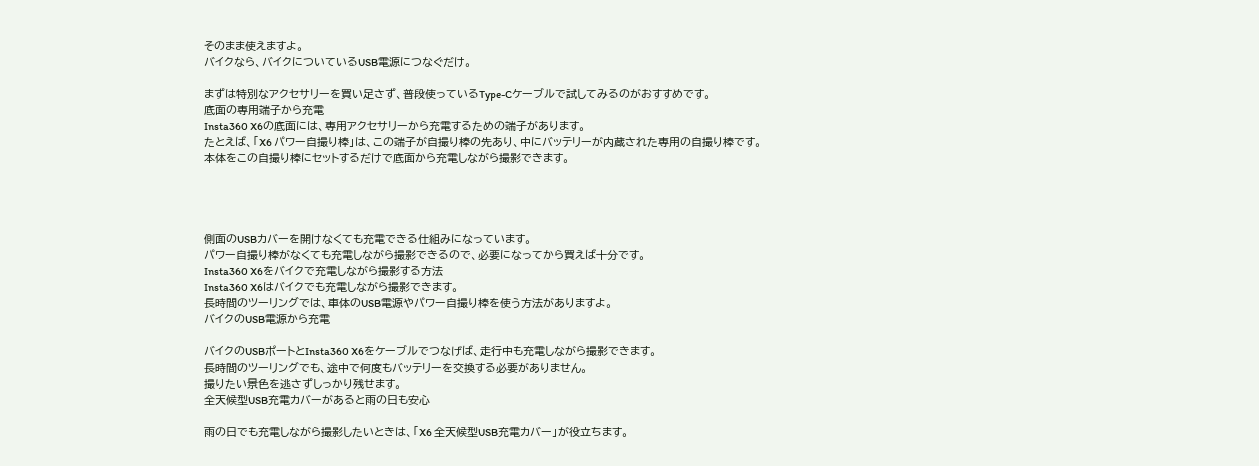そのまま使えますよ。
バイクなら、バイクについているUSB電源につなぐだけ。

まずは特別なアクセサリーを買い足さず、普段使っているType-Cケーブルで試してみるのがおすすめです。
底面の専用端子から充電
Insta360 X6の底面には、専用アクセサリーから充電するための端子があります。
たとえば、「X6 パワー自撮り棒」は、この端子が自撮り棒の先あり、中にバッテリーが内蔵された専用の自撮り棒です。
本体をこの自撮り棒にセットするだけで底面から充電しながら撮影できます。




側面のUSBカバーを開けなくても充電できる仕組みになっています。
パワー自撮り棒がなくても充電しながら撮影できるので、必要になってから買えば十分です。
Insta360 X6をバイクで充電しながら撮影する方法
Insta360 X6はバイクでも充電しながら撮影できます。
長時間のツーリングでは、車体のUSB電源やパワー自撮り棒を使う方法がありますよ。
バイクのUSB電源から充電

バイクのUSBポートとInsta360 X6をケーブルでつなげば、走行中も充電しながら撮影できます。
長時間のツーリングでも、途中で何度もバッテリーを交換する必要がありません。
撮りたい景色を逃さずしっかり残せます。
全天候型USB充電カバーがあると雨の日も安心

雨の日でも充電しながら撮影したいときは、「X6 全天候型USB充電カバー」が役立ちます。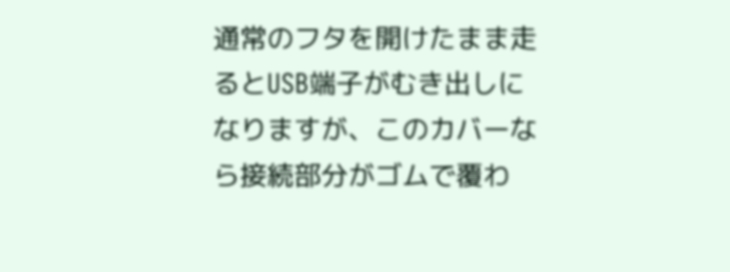通常のフタを開けたまま走るとUSB端子がむき出しになりますが、このカバーなら接続部分がゴムで覆わ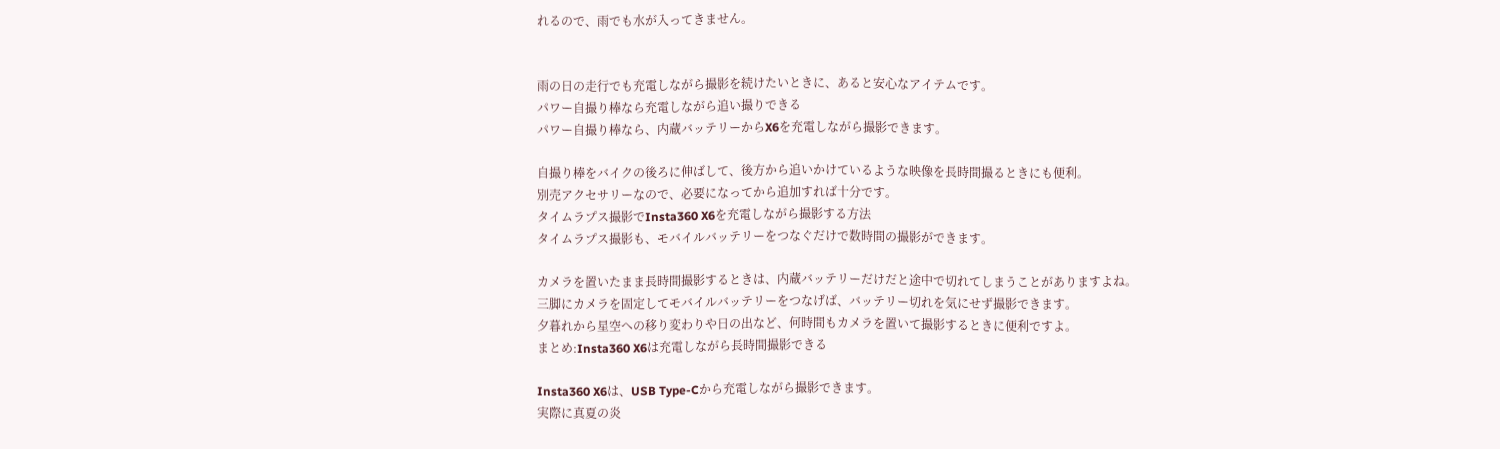れるので、雨でも水が入ってきません。


雨の日の走行でも充電しながら撮影を続けたいときに、あると安心なアイテムです。
パワー自撮り棒なら充電しながら追い撮りできる
パワー自撮り棒なら、内蔵バッテリーからX6を充電しながら撮影できます。

自撮り棒をバイクの後ろに伸ばして、後方から追いかけているような映像を長時間撮るときにも便利。
別売アクセサリーなので、必要になってから追加すれば十分です。
タイムラプス撮影でInsta360 X6を充電しながら撮影する方法
タイムラプス撮影も、モバイルバッテリーをつなぐだけで数時間の撮影ができます。

カメラを置いたまま長時間撮影するときは、内蔵バッテリーだけだと途中で切れてしまうことがありますよね。
三脚にカメラを固定してモバイルバッテリーをつなげば、バッテリー切れを気にせず撮影できます。
夕暮れから星空への移り変わりや日の出など、何時間もカメラを置いて撮影するときに便利ですよ。
まとめ:Insta360 X6は充電しながら長時間撮影できる

Insta360 X6は、USB Type-Cから充電しながら撮影できます。
実際に真夏の炎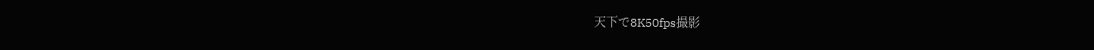天下で8K50fps撮影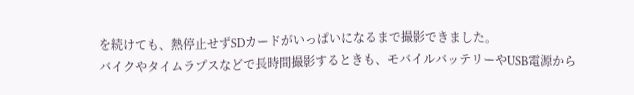を続けても、熱停止せずSDカードがいっぱいになるまで撮影できました。
バイクやタイムラプスなどで長時間撮影するときも、モバイルバッテリーやUSB電源から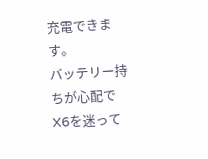充電できます。
バッテリー持ちが心配でX6を迷って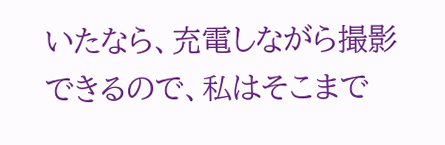いたなら、充電しながら撮影できるので、私はそこまで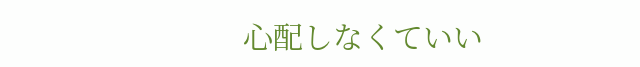心配しなくていい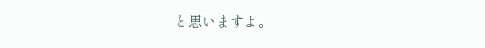と思いますよ。